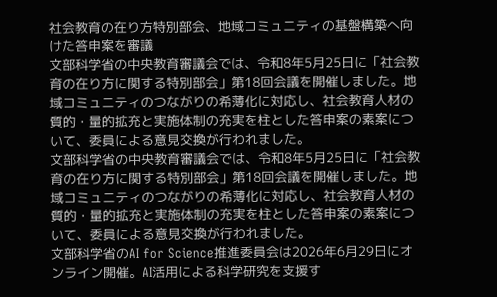社会教育の在り方特別部会、地域コミュニティの基盤構築へ向けた答申案を審議
文部科学省の中央教育審議会では、令和8年5月25日に「社会教育の在り方に関する特別部会」第18回会議を開催しました。地域コミュニティのつながりの希薄化に対応し、社会教育人材の質的・量的拡充と実施体制の充実を柱とした答申案の素案について、委員による意見交換が行われました。
文部科学省の中央教育審議会では、令和8年5月25日に「社会教育の在り方に関する特別部会」第18回会議を開催しました。地域コミュニティのつながりの希薄化に対応し、社会教育人材の質的・量的拡充と実施体制の充実を柱とした答申案の素案について、委員による意見交換が行われました。
文部科学省のAI for Science推進委員会は2026年6月29日にオンライン開催。AI活用による科学研究を支援す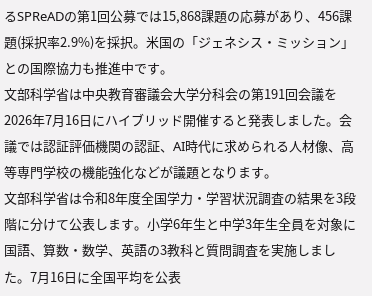るSPReADの第1回公募では15,868課題の応募があり、456課題(採択率2.9%)を採択。米国の「ジェネシス・ミッション」との国際協力も推進中です。
文部科学省は中央教育審議会大学分科会の第191回会議を2026年7月16日にハイブリッド開催すると発表しました。会議では認証評価機関の認証、AI時代に求められる人材像、高等専門学校の機能強化などが議題となります。
文部科学省は令和8年度全国学力・学習状況調査の結果を3段階に分けて公表します。小学6年生と中学3年生全員を対象に国語、算数・数学、英語の3教科と質問調査を実施しました。7月16日に全国平均を公表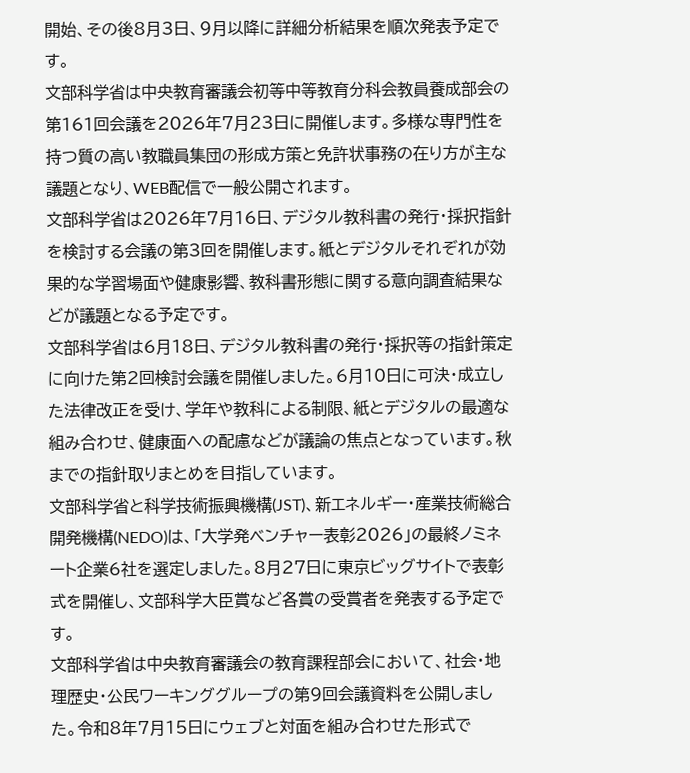開始、その後8月3日、9月以降に詳細分析結果を順次発表予定です。
文部科学省は中央教育審議会初等中等教育分科会教員養成部会の第161回会議を2026年7月23日に開催します。多様な専門性を持つ質の高い教職員集団の形成方策と免許状事務の在り方が主な議題となり、WEB配信で一般公開されます。
文部科学省は2026年7月16日、デジタル教科書の発行・採択指針を検討する会議の第3回を開催します。紙とデジタルそれぞれが効果的な学習場面や健康影響、教科書形態に関する意向調査結果などが議題となる予定です。
文部科学省は6月18日、デジタル教科書の発行・採択等の指針策定に向けた第2回検討会議を開催しました。6月10日に可決・成立した法律改正を受け、学年や教科による制限、紙とデジタルの最適な組み合わせ、健康面への配慮などが議論の焦点となっています。秋までの指針取りまとめを目指しています。
文部科学省と科学技術振興機構(JST)、新エネルギー・産業技術総合開発機構(NEDO)は、「大学発ベンチャー表彰2026」の最終ノミネート企業6社を選定しました。8月27日に東京ビッグサイトで表彰式を開催し、文部科学大臣賞など各賞の受賞者を発表する予定です。
文部科学省は中央教育審議会の教育課程部会において、社会・地理歴史・公民ワーキンググループの第9回会議資料を公開しました。令和8年7月15日にウェブと対面を組み合わせた形式で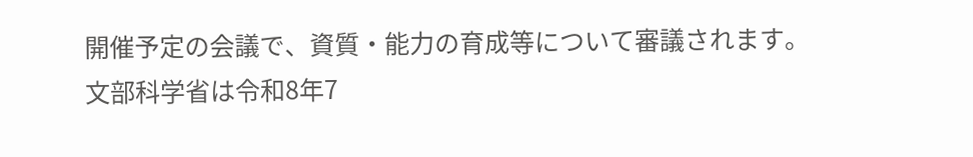開催予定の会議で、資質・能力の育成等について審議されます。
文部科学省は令和8年7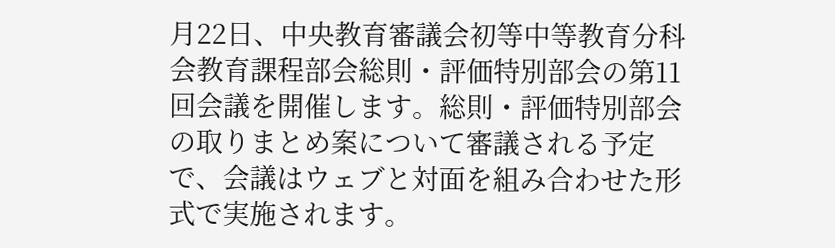月22日、中央教育審議会初等中等教育分科会教育課程部会総則・評価特別部会の第11回会議を開催します。総則・評価特別部会の取りまとめ案について審議される予定で、会議はウェブと対面を組み合わせた形式で実施されます。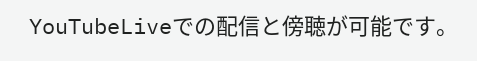YouTubeLiveでの配信と傍聴が可能です。